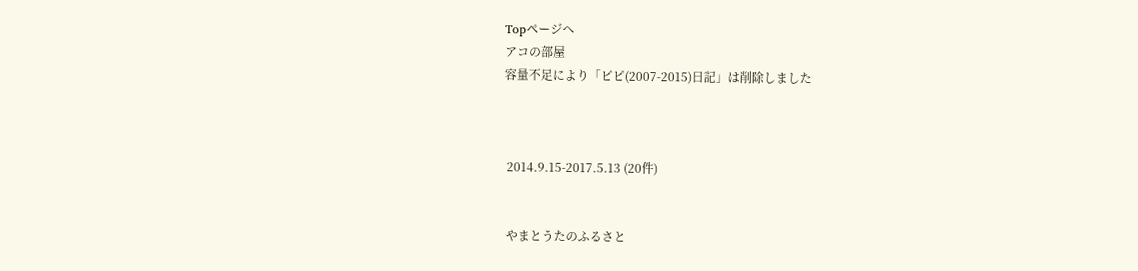Topページへ
アコの部屋
容量不足により「ピピ(2007-2015)日記」は削除しました



 2014.9.15-2017.5.13 (20件)


 やまとうたのふるさと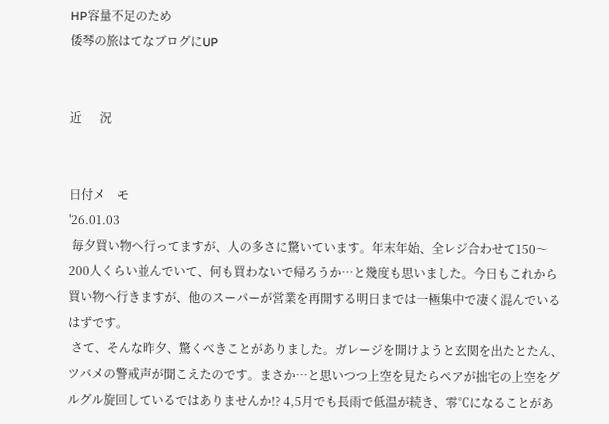HP容量不足のため
倭琴の旅はてなブログにUP


近      況


日付メ    モ
'26.01.03
 毎夕買い物へ行ってますが、人の多さに驚いています。年末年始、全レジ合わせて150〜200人くらい並んでいて、何も買わないで帰ろうか…と幾度も思いました。今日もこれから買い物へ行きますが、他のスーパーが営業を再開する明日までは一極集中で凄く混んでいるはずです。
 さて、そんな昨夕、驚くべきことがありました。ガレージを開けようと玄関を出たとたん、ツバメの警戒声が聞こえたのです。まさか…と思いつつ上空を見たらペアが拙宅の上空をグルグル旋回しているではありませんか!? 4,5月でも長雨で低温が続き、零℃になることがあ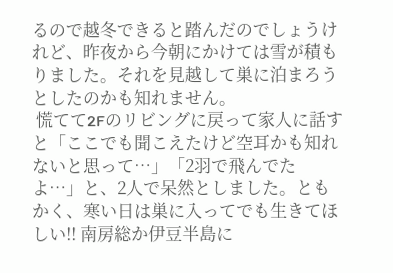るので越冬できると踏んだのでしょうけれど、昨夜から今朝にかけては雪が積もりました。それを見越して巣に泊まろうとしたのかも知れません。
 慌てて2Fのリビングに戻って家人に話すと「ここでも聞こえたけど空耳かも知れないと思って…」「2羽で飛んでたよ…」と、2人で呆然としました。ともかく、寒い日は巣に入ってでも生きてほしい!! 南房総か伊豆半島に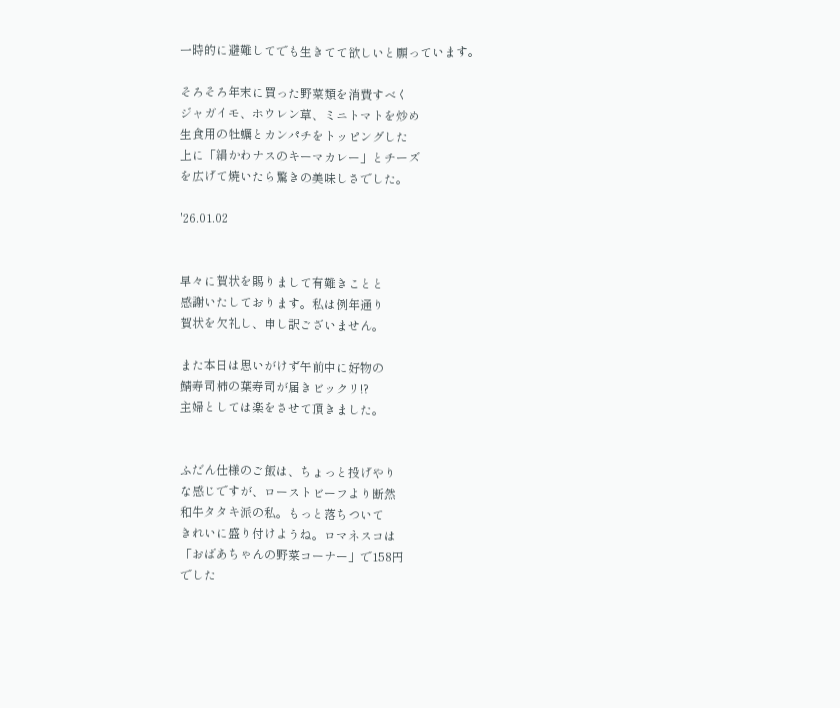一時的に避難してでも生きてて欲しいと願っています。

そろそろ年末に買った野菜類を消費すべく
ジャガイモ、ホウレン草、ミニトマトを炒め
生食用の牡蠣とカンパチをトッピングした
上に「絹かわナスのキーマカレー」とチーズ
を広げて焼いたら驚きの美味しさでした。

'26.01.02


早々に賀状を賜りまして有難きことと
感謝いたしております。私は例年通り
賀状を欠礼し、申し訳ございません。

また本日は思いがけず午前中に好物の
鯖寿司柿の葉寿司が届きビックリ!?
主婦としては楽をさせて頂きました。


ふだん仕様のご飯は、ちょっと投げやり
な感じですが、ローストビーフより断然
和牛タタキ派の私。もっと落ちついて
きれいに盛り付けようね。ロマネスコは
「おばあちゃんの野菜コーナー」で158円
でした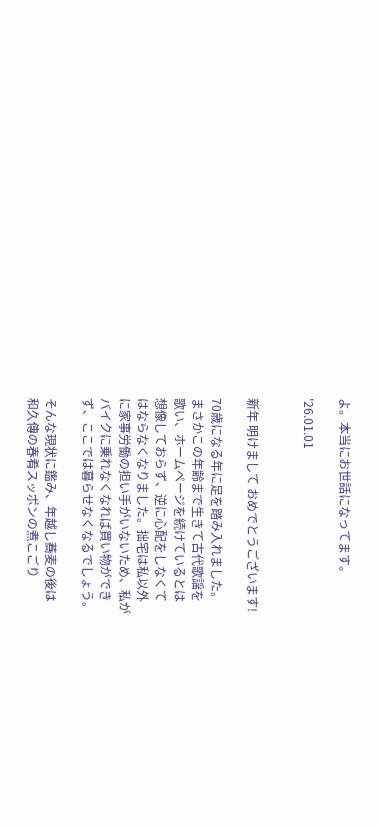よ。本当にお世話になってます。

'26.01.01


新年 明けまして おめでとうございます!

70歳になる年に足を踏み入れました。
まさかこの年齢まで生きて古代歌謡を
歌い、ホームページを続けているとは
想像しておらず、逆に心配をしなくて
はならなくなりました。拙宅は私以外
に家事労働の担い手がいないため、私が
バイクに乗れなくなれば買い物ができ
ず、ここでは暮らせなくなるでしょう。

そんな現状に鑑み、年越し蕎麦の後は
和久傳の春肴スッポンの煮こごり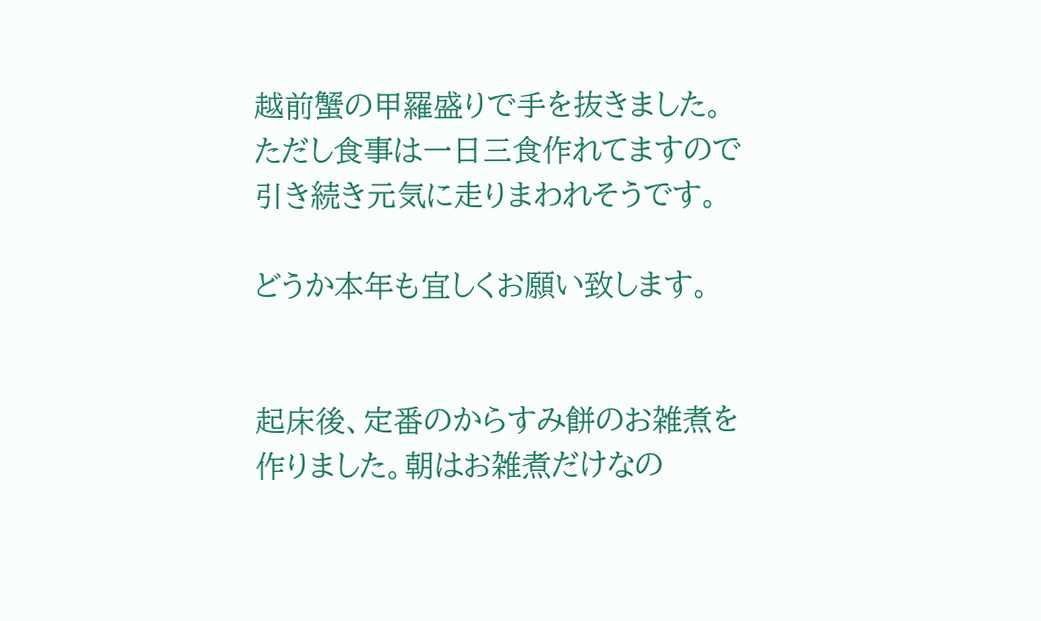越前蟹の甲羅盛りで手を抜きました。
ただし食事は一日三食作れてますので
引き続き元気に走りまわれそうです。

どうか本年も宜しくお願い致します。


起床後、定番のからすみ餅のお雑煮を
作りました。朝はお雑煮だけなの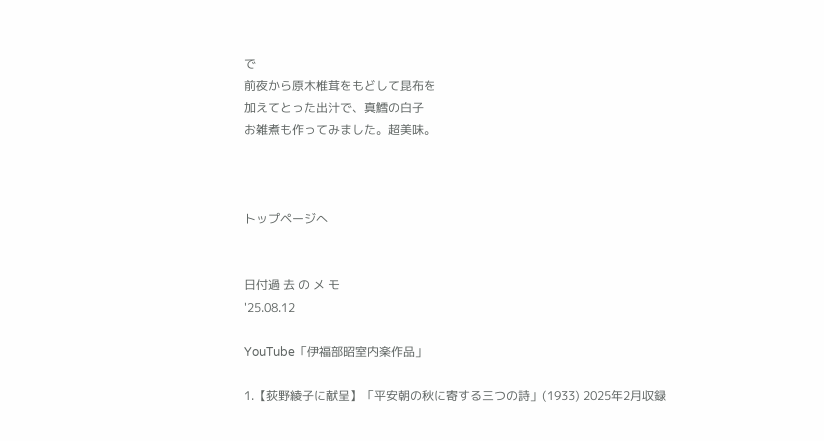で
前夜から原木椎茸をもどして昆布を
加えてとった出汁で、真鱈の白子
お雑煮も作ってみました。超美味。



トップページへ


日付過 去 の メ モ
'25.08.12

YouTube「伊福部昭室内楽作品」

1.【荻野綾子に献呈】「平安朝の秋に寄する三つの詩」(1933) 2025年2月収録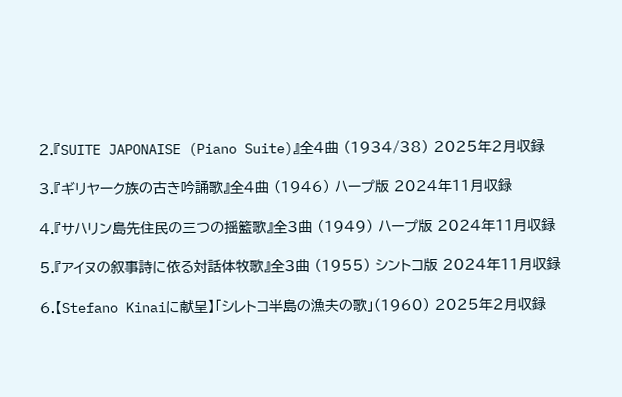2.『SUITE JAPONAISE (Piano Suite)』全4曲 (1934/38) 2025年2月収録

3.『ギリヤーク族の古き吟誦歌』全4曲 (1946) ハープ版 2024年11月収録

4.『サハリン島先住民の三つの揺籃歌』全3曲 (1949) ハープ版 2024年11月収録

5.『アイヌの叙事詩に依る対話体牧歌』全3曲 (1955) シントコ版 2024年11月収録

6.【Stefano Kinaiに献呈】「シレトコ半島の漁夫の歌」(1960) 2025年2月収録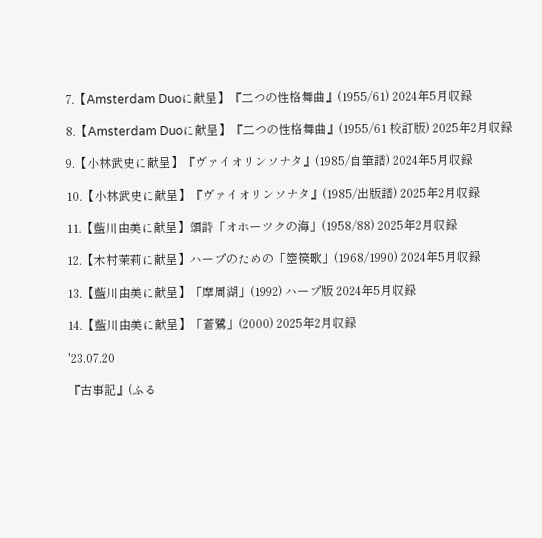7.【Amsterdam Duoに献呈】『二つの性格舞曲』(1955/61) 2024年5月収録

8.【Amsterdam Duoに献呈】『二つの性格舞曲』(1955/61 校訂版) 2025年2月収録

9.【小林武史に献呈】『ヴァイオリンソナタ』(1985/自筆譜) 2024年5月収録

10.【小林武史に献呈】『ヴァイオリンソナタ』(1985/出版譜) 2025年2月収録

11.【藍川由美に献呈】頌詩「オホーツクの海」(1958/88) 2025年2月収録

12.【木村茉莉に献呈】ハープのための「箜篌歌」(1968/1990) 2024年5月収録

13.【藍川由美に献呈】「摩周湖」(1992) ハープ版 2024年5月収録

14.【藍川由美に献呈】「蒼鷺」(2000) 2025年2月収録

'23.07.20

『古事記』(ふる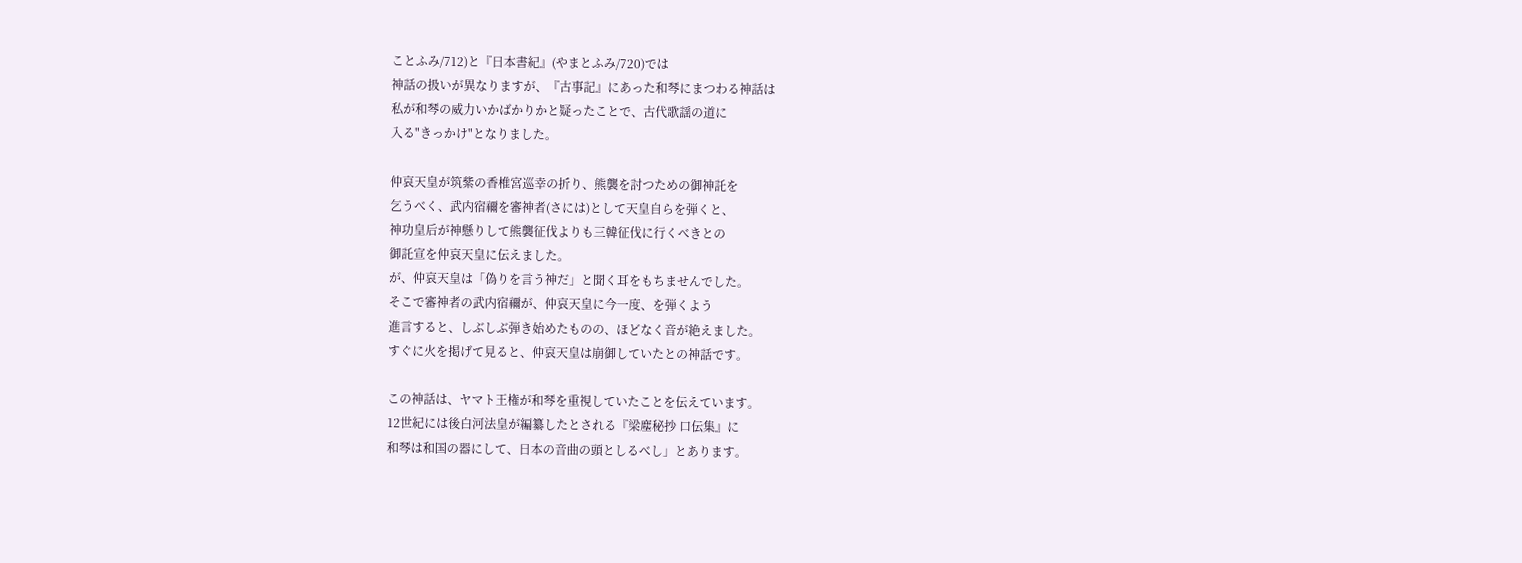ことふみ/712)と『日本書紀』(やまとふみ/720)では
神話の扱いが異なりますが、『古事記』にあった和琴にまつわる神話は
私が和琴の威力いかばかりかと疑ったことで、古代歌謡の道に
入る"きっかけ"となりました。

仲哀天皇が筑紫の香椎宮巡幸の折り、熊襲を討つための御神託を
乞うべく、武内宿禰を審神者(さには)として天皇自らを弾くと、
神功皇后が神懸りして熊襲征伐よりも三韓征伐に行くべきとの
御託宣を仲哀天皇に伝えました。
が、仲哀天皇は「偽りを言う神だ」と聞く耳をもちませんでした。
そこで審神者の武内宿禰が、仲哀天皇に今一度、を弾くよう
進言すると、しぶしぶ弾き始めたものの、ほどなく音が絶えました。
すぐに火を掲げて見ると、仲哀天皇は崩御していたとの神話です。

この神話は、ヤマト王権が和琴を重視していたことを伝えています。
12世紀には後白河法皇が編纂したとされる『梁塵秘抄 口伝集』に
和琴は和国の器にして、日本の音曲の頭としるべし」とあります。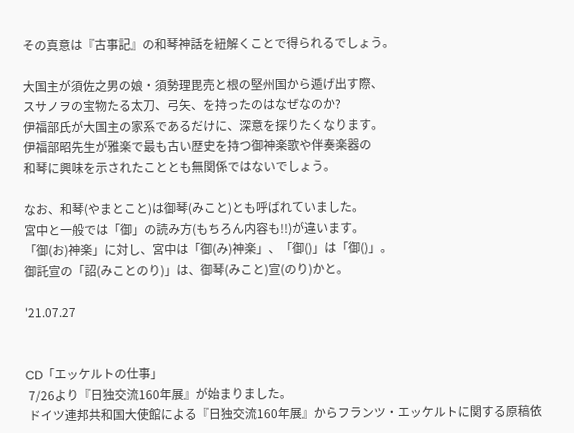その真意は『古事記』の和琴神話を紐解くことで得られるでしょう。

大国主が須佐之男の娘・須勢理毘売と根の堅州国から遁げ出す際、
スサノヲの宝物たる太刀、弓矢、を持ったのはなぜなのか?
伊福部氏が大国主の家系であるだけに、深意を探りたくなります。
伊福部昭先生が雅楽で最も古い歴史を持つ御神楽歌や伴奏楽器の
和琴に興味を示されたこととも無関係ではないでしょう。

なお、和琴(やまとこと)は御琴(みこと)とも呼ばれていました。
宮中と一般では「御」の読み方(もちろん内容も!!)が違います。
「御(お)神楽」に対し、宮中は「御(み)神楽」、「御()」は「御()」。
御託宣の「詔(みことのり)」は、御琴(みこと)宣(のり)かと。

'21.07.27


CD「エッケルトの仕事」
 7/26より『日独交流160年展』が始まりました。
 ドイツ連邦共和国大使館による『日独交流160年展』からフランツ・エッケルトに関する原稿依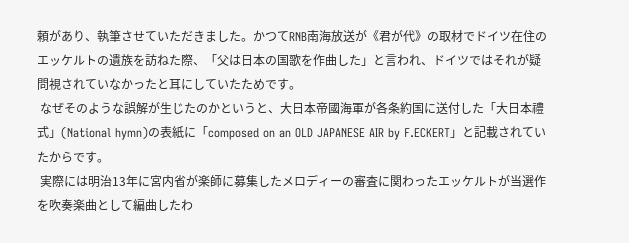頼があり、執筆させていただきました。かつてRNB南海放送が《君が代》の取材でドイツ在住のエッケルトの遺族を訪ねた際、「父は日本の国歌を作曲した」と言われ、ドイツではそれが疑問視されていなかったと耳にしていたためです。
 なぜそのような誤解が生じたのかというと、大日本帝國海軍が各条約国に送付した「大日本禮式」(National hymn)の表紙に「composed on an OLD JAPANESE AIR by F.ECKERT」と記載されていたからです。
 実際には明治13年に宮内省が楽師に募集したメロディーの審査に関わったエッケルトが当選作を吹奏楽曲として編曲したわ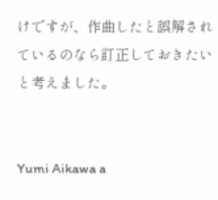けですが、作曲したと誤解されているのなら訂正しておきたいと考えました。


Yumi Aikawa a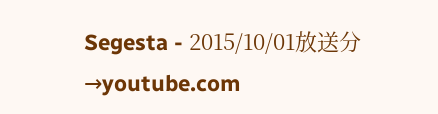Segesta - 2015/10/01放送分 →youtube.com